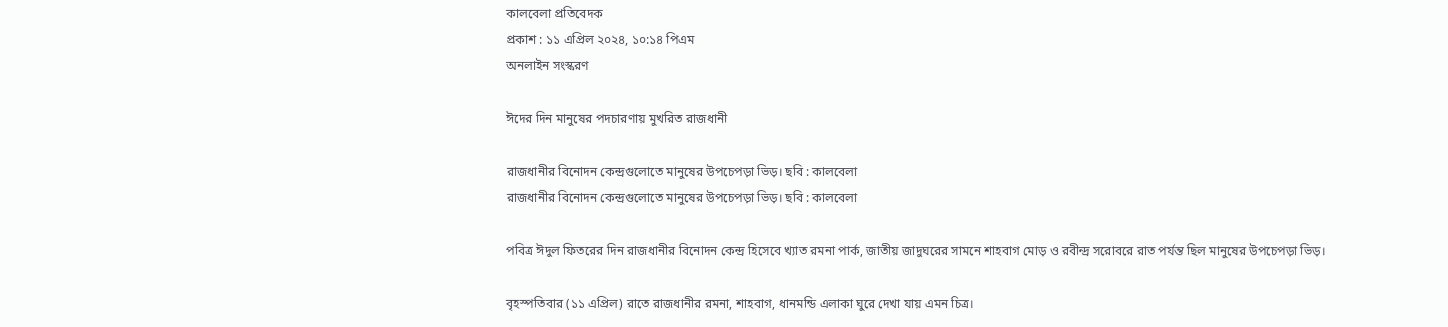কালবেলা প্রতিবেদক
প্রকাশ : ১১ এপ্রিল ২০২৪, ১০:১৪ পিএম
অনলাইন সংস্করণ

ঈদের দিন মানুষের পদচারণায় মুখরিত রাজধানী

রাজধানীর বিনোদন কেন্দ্রগুলোতে মানুষের উপচেপড়া ভিড়। ছবি : কালবেলা
রাজধানীর বিনোদন কেন্দ্রগুলোতে মানুষের উপচেপড়া ভিড়। ছবি : কালবেলা

পবিত্র ঈদুল ফিতরের দিন রাজধানীর বিনোদন কেন্দ্র হিসেবে খ্যাত রমনা পার্ক, জাতীয় জাদুঘরের সামনে শাহবাগ মোড় ও রবীন্দ্র সরোবরে রাত পর্যন্ত ছিল মানুষের উপচেপড়া ভিড়।

বৃহস্পতিবার (১১ এপ্রিল) রাতে রাজধানীর রমনা, শাহবাগ, ধানমন্ডি এলাকা ঘুরে দেখা যায় এমন চিত্র।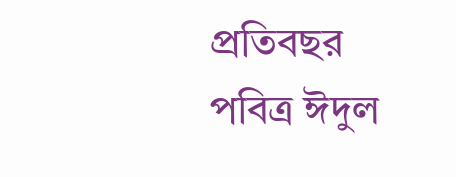প্রতিবছর পবিত্র ঈদুল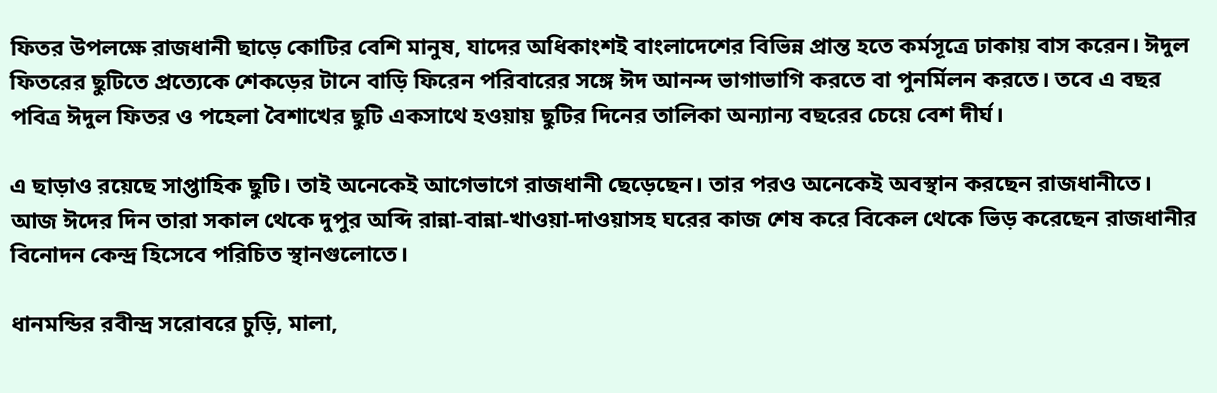ফিতর উপলক্ষে রাজধানী ছাড়ে কোটির বেশি মানুষ, যাদের অধিকাংশই বাংলাদেশের বিভিন্ন প্রান্ত হতে কর্মসূত্রে ঢাকায় বাস করেন। ঈদুল ফিতরের ছুটিতে প্রত্যেকে শেকড়ের টানে বাড়ি ফিরেন পরিবারের সঙ্গে ঈদ আনন্দ ভাগাভাগি করতে বা পুনর্মিলন করতে। তবে এ বছর পবিত্র ঈদুল ফিতর ও পহেলা বৈশাখের ছুটি একসাথে হওয়ায় ছুটির দিনের তালিকা অন্যান্য বছরের চেয়ে বেশ দীর্ঘ।

এ ছাড়াও রয়েছে সাপ্তাহিক ছুটি। তাই অনেকেই আগেভাগে রাজধানী ছেড়েছেন। তার পরও অনেকেই অবস্থান করছেন রাজধানীতে। আজ ঈদের দিন তারা সকাল থেকে দুপুর অব্দি রান্না-বান্না-খাওয়া-দাওয়াসহ ঘরের কাজ শেষ করে বিকেল থেকে ভিড় করেছেন রাজধানীর বিনোদন কেন্দ্র হিসেবে পরিচিত স্থানগুলোতে।

ধানমন্ডির রবীন্দ্র সরোবরে চুড়ি, মালা,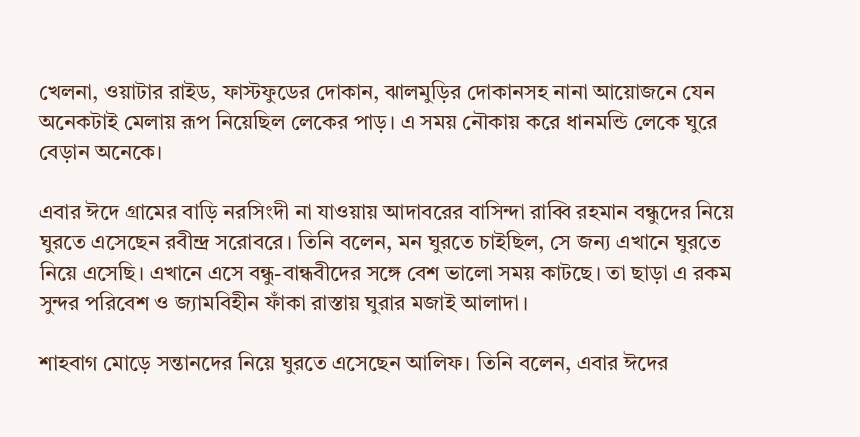খেলনা, ওয়াটার রাইড, ফাস্টফুডের দোকান, ঝালমুড়ির দোকানসহ নানা আয়োজনে যেন অনেকটাই মেলায় রূপ নিয়েছিল লেকের পাড়। এ সময় নৌকায় করে ধানমন্ডি লেকে ঘুরে বেড়ান অনেকে।

এবার ঈদে গ্রামের বাড়ি নরসিংদী না যাওয়ায় আদাবরের বাসিন্দা রাব্বি রহমান বন্ধুদের নিয়ে ঘুরতে এসেছেন রবীন্দ্র সরোবরে। তিনি বলেন, মন ঘুরতে চাইছিল, সে জন্য এখানে ঘুরতে নিয়ে এসেছি। এখানে এসে বন্ধু-বান্ধবীদের সঙ্গে বেশ ভালো সময় কাটছে। তা ছাড়া এ রকম সুন্দর পরিবেশ ও জ্যামবিহীন ফাঁকা রাস্তায় ঘুরার মজাই আলাদা।

শাহবাগ মোড়ে সন্তানদের নিয়ে ঘুরতে এসেছেন আলিফ। তিনি বলেন, এবার ঈদের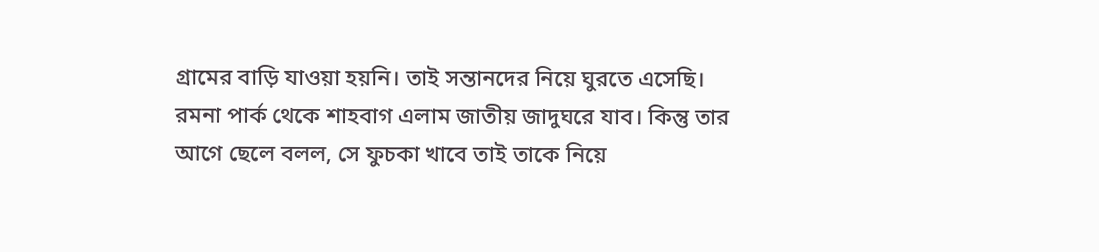গ্রামের বাড়ি যাওয়া হয়নি। তাই সন্তানদের নিয়ে ঘুরতে এসেছি। রমনা পার্ক থেকে শাহবাগ এলাম জাতীয় জাদুঘরে যাব। কিন্তু তার আগে ছেলে বলল, সে ফুচকা খাবে তাই তাকে নিয়ে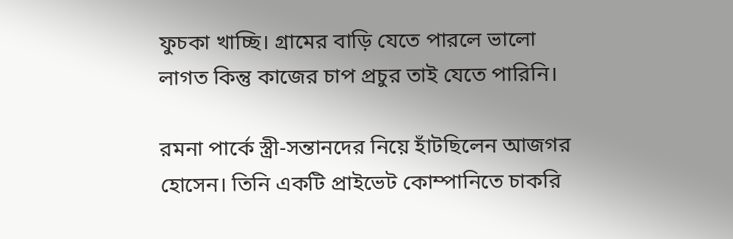ফুচকা খাচ্ছি। গ্রামের বাড়ি যেতে পারলে ভালো লাগত কিন্তু কাজের চাপ প্রচুর তাই যেতে পারিনি।

রমনা পার্কে স্ত্রী-সন্তানদের নিয়ে হাঁটছিলেন আজগর হোসেন। তিনি একটি প্রাইভেট কোম্পানিতে চাকরি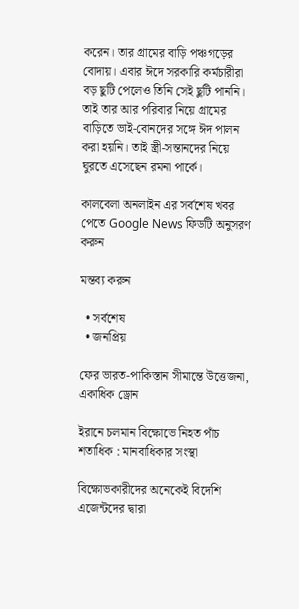করেন। তার গ্রামের বাড়ি পঞ্চগড়ের বোদায়। এবার ঈদে সরকারি কর্মচারীরা বড় ছুটি পেলেও তিনি সেই ছুটি পাননি। তাই তার আর পরিবার নিয়ে গ্রামের বাড়িতে ভাই-বোনদের সঙ্গে ঈদ পালন করা হয়নি। তাই স্ত্রী-সন্তানদের নিয়ে ঘুরতে এসেছেন রমনা পার্কে।

কালবেলা অনলাইন এর সর্বশেষ খবর পেতে Google News ফিডটি অনুসরণ করুন

মন্তব্য করুন

  • সর্বশেষ
  • জনপ্রিয়

ফের ভারত-পাকিস্তান সীমান্তে উত্তেজনা, একাধিক ড্রোন

ইরানে চলমান বিক্ষোভে নিহত পাঁচ শতাধিক : মানবাধিকার সংস্থা

বিক্ষোভকারীদের অনেকেই বিদেশি এজেন্টদের দ্বারা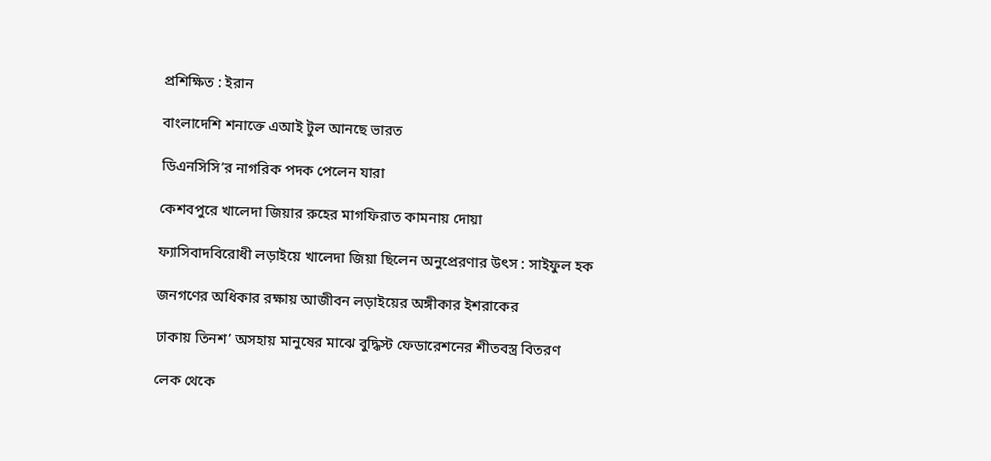প্রশিক্ষিত : ইরান

বাংলাদেশি শনাক্তে এআই টুল আনছে ভারত

ডিএনসিসি’র নাগরিক পদক পেলেন যারা

কেশবপুরে খালেদা জিয়ার রুহের মাগফিরাত কামনায় দোয়া

ফ্যাসিবাদবিরোধী লড়াইয়ে খালেদা জিয়া ছিলেন অনুপ্রেরণার উৎস : সাইফুল হক

জনগণের অধিকার রক্ষায় আজীবন লড়াইয়ের অঙ্গীকার ইশরাকের

ঢাকায় তিনশ’ অসহায় মানুষের মাঝে বুদ্ধিস্ট ফেডারেশনের শীতবস্ত্র বিতরণ

লেক থেকে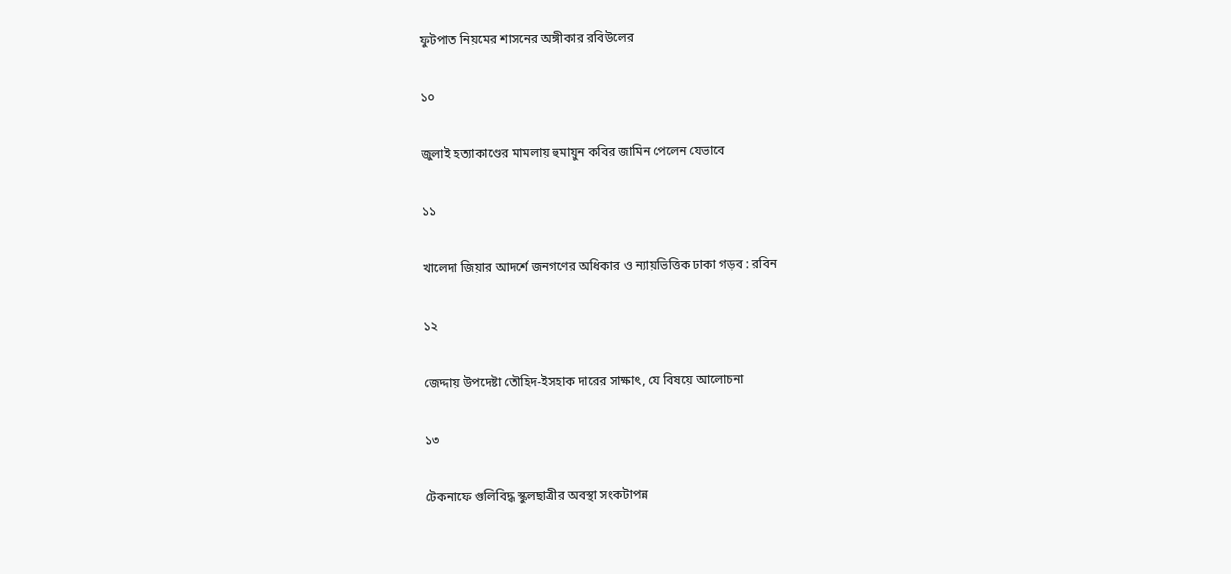ফুটপাত নিয়মের শাসনের অঙ্গীকার রবিউলের

১০

জুলাই হত্যাকাণ্ডের মামলায় হুমায়ুন কবির জামিন পেলেন যেভাবে

১১

খালেদা জিয়ার আদর্শে জনগণের অধিকার ও ন্যায়ভিত্তিক ঢাকা গড়ব : রবিন

১২

জেদ্দায় উপদেষ্টা তৌহিদ-ইসহাক দারের সাক্ষাৎ, যে বিষয়ে আলোচনা

১৩

টেকনাফে গুলিবিদ্ধ স্কুলছাত্রীর অবস্থা সংকটাপন্ন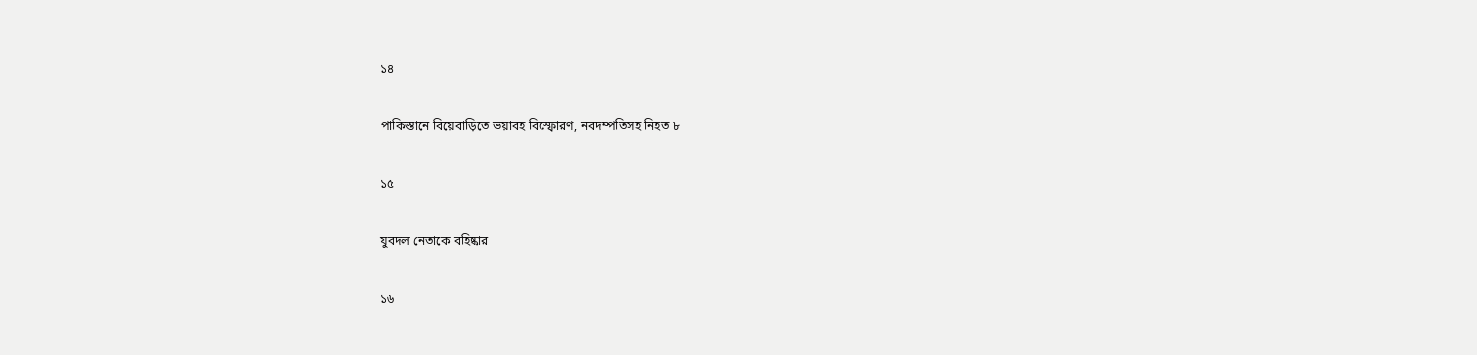১৪

পাকিস্তানে বিয়েবাড়িতে ভয়াবহ বিস্ফোরণ, নবদম্পতিসহ নিহত ৮

১৫

যুবদল নেতাকে বহিষ্কার

১৬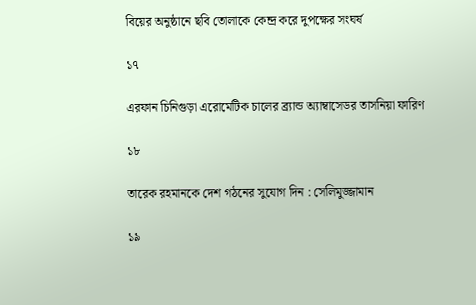বিয়ের অনুষ্ঠানে ছবি তোলাকে কেন্দ্র করে দুপক্ষের সংঘর্ষ

১৭

এরফান চিনিগুড়া এরোমেটিক চালের ব্র্যান্ড অ্যাম্বাসেডর তাসনিয়া ফারিণ

১৮

তারেক রহমানকে দেশ গঠনের সুযোগ দিন : সেলিমুজ্জামান

১৯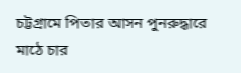চট্টগ্রামে পিতার আসন পুনরুদ্ধারে মাঠে চার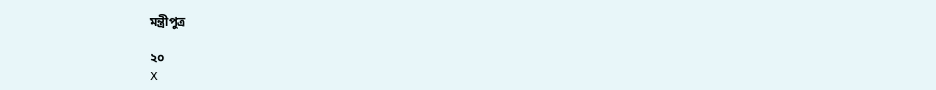মন্ত্রীপুত্র

২০
X